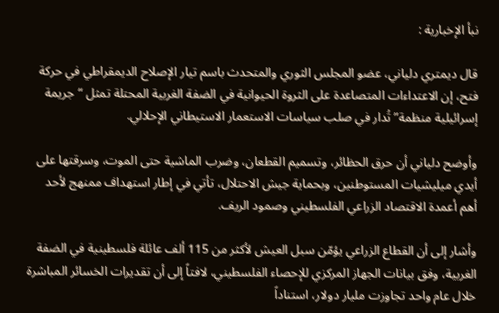نبأ الإخبارية :

قال ديمتري دلياني، عضو المجلس الثوري والمتحدث باسم تيار الإصلاح الديمقراطي في حركة فتح، إن الاعتداءات المتصاعدة على الثروة الحيوانية في الضفة الغربية المحتلة تمثل “جريمة إسرائيلية منظمة” تُدار في صلب سياسات الاستعمار الاستيطاني الإحلالي.

وأوضح دلياني أن حرق الحظائر، وتسميم القطعان، وضرب الماشية حتى الموت، وسرقتها على أيدي ميليشيات المستوطنين، وبحماية جيش الاحتلال، تأتي في إطار استهداف ممنهج لأحد أهم أعمدة الاقتصاد الزراعي الفلسطيني وصمود الريف.

وأشار إلى أن القطاع الزراعي يؤمّن سبل العيش لأكثر من 115 ألف عائلة فلسطينية في الضفة الغربية، وفق بيانات الجهاز المركزي للإحصاء الفلسطيني، لافتاً إلى أن تقديرات الخسائر المباشرة خلال عام واحد تجاوزت مليار دولار، استناداً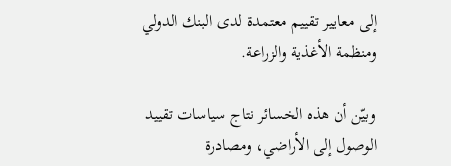إلى معايير تقييم معتمدة لدى البنك الدولي ومنظمة الأغذية والزراعة.

وبيّن أن هذه الخسائر نتاج سياسات تقييد الوصول إلى الأراضي، ومصادرة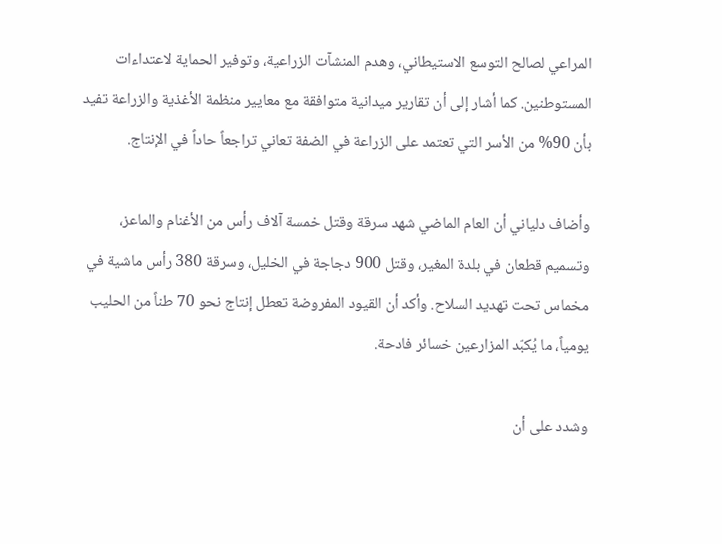المراعي لصالح التوسع الاستيطاني، وهدم المنشآت الزراعية، وتوفير الحماية لاعتداءات المستوطنين. كما أشار إلى أن تقارير ميدانية متوافقة مع معايير منظمة الأغذية والزراعة تفيد بأن 90% من الأسر التي تعتمد على الزراعة في الضفة تعاني تراجعاً حاداً في الإنتاج.

وأضاف دلياني أن العام الماضي شهد سرقة وقتل خمسة آلاف رأس من الأغنام والماعز، وتسميم قطعان في بلدة المغير، وقتل 900 دجاجة في الخليل، وسرقة 380 رأس ماشية في مخماس تحت تهديد السلاح. وأكد أن القيود المفروضة تعطل إنتاج نحو 70 طناً من الحليب يومياً، ما يُكبّد المزارعين خسائر فادحة.

وشدد على أن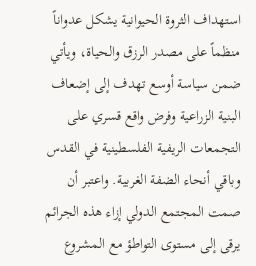استهداف الثروة الحيوانية يشكل عدواناً منظماً على مصدر الرزق والحياة، ويأتي ضمن سياسة أوسع تهدف إلى إضعاف البنية الزراعية وفرض واقع قسري على التجمعات الريفية الفلسطينية في القدس وباقي أنحاء الضفة الغربية. واعتبر أن صمت المجتمع الدولي إزاء هذه الجرائم يرقى إلى مستوى التواطؤ مع المشروع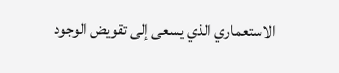الاستعماري الذي يسعى إلى تقويض الوجود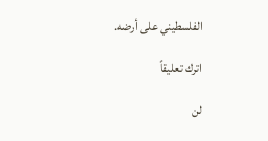الفلسطيني على أرضه.

اترك تعليقاً

لن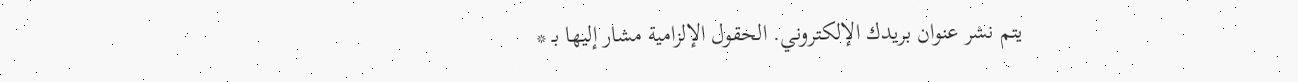يتم نشر عنوان بريدك الإلكتروني. الحقول الإلزامية مشار إليها بـ *